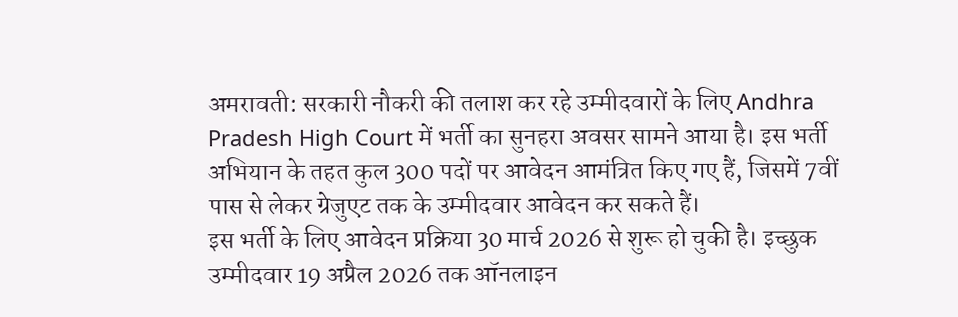अमरावती: सरकारी नौकरी की तलाश कर रहे उम्मीदवारों के लिए Andhra Pradesh High Court में भर्ती का सुनहरा अवसर सामने आया है। इस भर्ती अभियान के तहत कुल 300 पदों पर आवेदन आमंत्रित किए गए हैं, जिसमें 7वीं पास से लेकर ग्रेजुएट तक के उम्मीदवार आवेदन कर सकते हैं।
इस भर्ती के लिए आवेदन प्रक्रिया 30 मार्च 2026 से शुरू हो चुकी है। इच्छुक उम्मीदवार 19 अप्रैल 2026 तक ऑनलाइन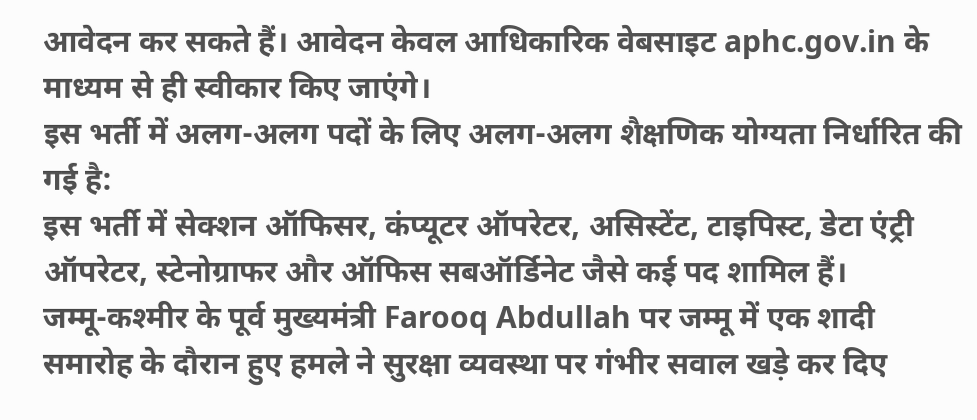आवेदन कर सकते हैं। आवेदन केवल आधिकारिक वेबसाइट aphc.gov.in के माध्यम से ही स्वीकार किए जाएंगे।
इस भर्ती में अलग-अलग पदों के लिए अलग-अलग शैक्षणिक योग्यता निर्धारित की गई है:
इस भर्ती में सेक्शन ऑफिसर, कंप्यूटर ऑपरेटर, असिस्टेंट, टाइपिस्ट, डेटा एंट्री ऑपरेटर, स्टेनोग्राफर और ऑफिस सबऑर्डिनेट जैसे कई पद शामिल हैं।
जम्मू-कश्मीर के पूर्व मुख्यमंत्री Farooq Abdullah पर जम्मू में एक शादी समारोह के दौरान हुए हमले ने सुरक्षा व्यवस्था पर गंभीर सवाल खड़े कर दिए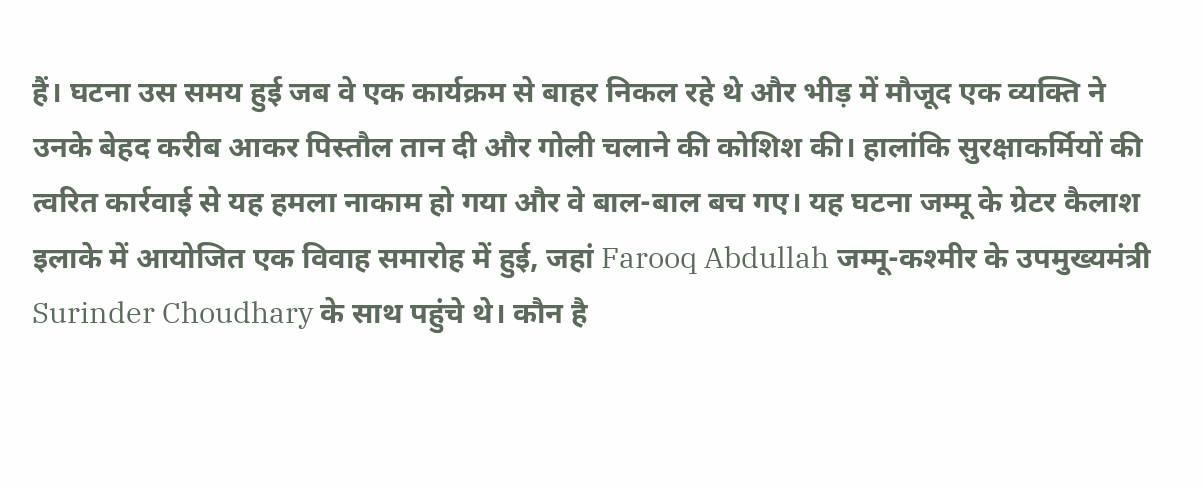हैं। घटना उस समय हुई जब वे एक कार्यक्रम से बाहर निकल रहे थे और भीड़ में मौजूद एक व्यक्ति ने उनके बेहद करीब आकर पिस्तौल तान दी और गोली चलाने की कोशिश की। हालांकि सुरक्षाकर्मियों की त्वरित कार्रवाई से यह हमला नाकाम हो गया और वे बाल-बाल बच गए। यह घटना जम्मू के ग्रेटर कैलाश इलाके में आयोजित एक विवाह समारोह में हुई, जहां Farooq Abdullah जम्मू-कश्मीर के उपमुख्यमंत्री Surinder Choudhary के साथ पहुंचे थे। कौन है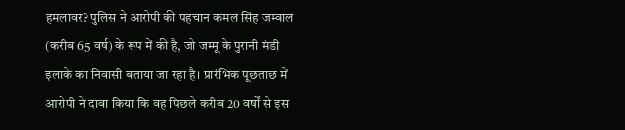हमलावर? पुलिस ने आरोपी की पहचान कमल सिंह जम्वाल (करीब 65 वर्ष) के रूप में की है, जो जम्मू के पुरानी मंडी इलाके का निवासी बताया जा रहा है। प्रारंभिक पूछताछ में आरोपी ने दावा किया कि वह पिछले करीब 20 वर्षों से इस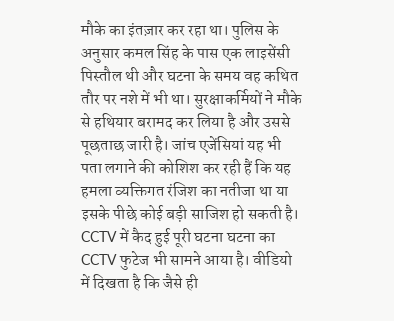मौके का इंतज़ार कर रहा था। पुलिस के अनुसार कमल सिंह के पास एक लाइसेंसी पिस्तौल थी और घटना के समय वह कथित तौर पर नशे में भी था। सुरक्षाकर्मियों ने मौके से हथियार बरामद कर लिया है और उससे पूछताछ जारी है। जांच एजेंसियां यह भी पता लगाने की कोशिश कर रही हैं कि यह हमला व्यक्तिगत रंजिश का नतीजा था या इसके पीछे कोई बड़ी साजिश हो सकती है। CCTV में कैद हुई पूरी घटना घटना का CCTV फुटेज भी सामने आया है। वीडियो में दिखता है कि जैसे ही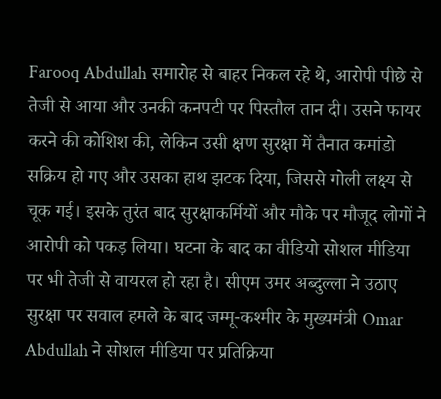Farooq Abdullah समारोह से बाहर निकल रहे थे, आरोपी पीछे से तेजी से आया और उनकी कनपटी पर पिस्तौल तान दी। उसने फायर करने की कोशिश की, लेकिन उसी क्षण सुरक्षा में तैनात कमांडो सक्रिय हो गए और उसका हाथ झटक दिया, जिससे गोली लक्ष्य से चूक गई। इसके तुरंत बाद सुरक्षाकर्मियों और मौके पर मौजूद लोगों ने आरोपी को पकड़ लिया। घटना के बाद का वीडियो सोशल मीडिया पर भी तेजी से वायरल हो रहा है। सीएम उमर अब्दुल्ला ने उठाए सुरक्षा पर सवाल हमले के बाद जम्मू-कश्मीर के मुख्यमंत्री Omar Abdullah ने सोशल मीडिया पर प्रतिक्रिया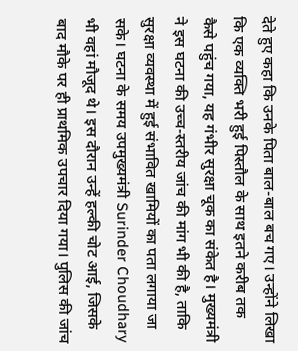देते हुए कहा कि उनके पिता बाल-बाल बच गए। उन्होंने लिखा कि एक व्यक्ति भरी हुई पिस्तौल के साथ इतने करीब तक कैसे पहुंच गया, यह गंभीर सुरक्षा चूक का संकेत है। मुख्यमंत्री ने इस घटना की उच्च-स्तरीय जांच की मांग भी की है, ताकि सुरक्षा व्यवस्था में हुई संभावित खामियों का पता लगाया जा सके। घटना के समय उपमुख्यमंत्री Surinder Choudhary भी वहां मौजूद थे। इस दौरान उन्हें हल्की चोट आई, जिसके बाद मौके पर ही प्राथमिक उपचार दिया गया। पुलिस की जांच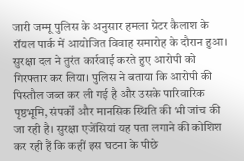जारी जम्मू पुलिस के अनुसार हमला ग्रेटर कैलाश के रॉयल पार्क में आयोजित विवाह समारोह के दौरान हुआ। सुरक्षा दल ने तुरंत कार्रवाई करते हुए आरोपी को गिरफ्तार कर लिया। पुलिस ने बताया कि आरोपी की पिस्तौल जब्त कर ली गई है और उसके पारिवारिक पृष्ठभूमि, संपर्कों और मानसिक स्थिति की भी जांच की जा रही है। सुरक्षा एजेंसियां यह पता लगाने की कोशिश कर रही हैं कि कहीं इस घटना के पीछे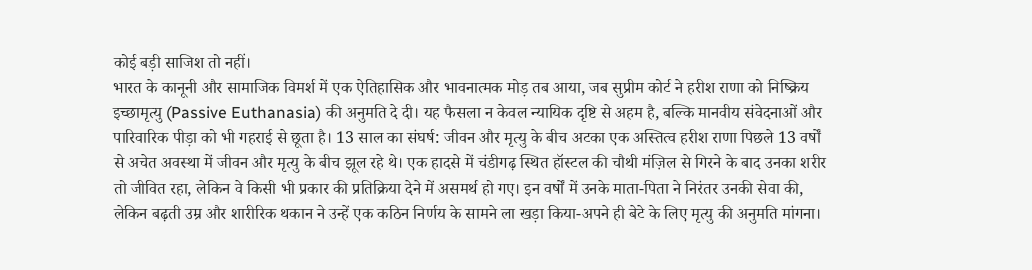कोई बड़ी साजिश तो नहीं।
भारत के कानूनी और सामाजिक विमर्श में एक ऐतिहासिक और भावनात्मक मोड़ तब आया, जब सुप्रीम कोर्ट ने हरीश राणा को निष्क्रिय इच्छामृत्यु (Passive Euthanasia) की अनुमति दे दी। यह फैसला न केवल न्यायिक दृष्टि से अहम है, बल्कि मानवीय संवेदनाओं और पारिवारिक पीड़ा को भी गहराई से छूता है। 13 साल का संघर्ष: जीवन और मृत्यु के बीच अटका एक अस्तित्व हरीश राणा पिछले 13 वर्षों से अचेत अवस्था में जीवन और मृत्यु के बीच झूल रहे थे। एक हादसे में चंडीगढ़ स्थित हॉस्टल की चौथी मंज़िल से गिरने के बाद उनका शरीर तो जीवित रहा, लेकिन वे किसी भी प्रकार की प्रतिक्रिया देने में असमर्थ हो गए। इन वर्षों में उनके माता-पिता ने निरंतर उनकी सेवा की, लेकिन बढ़ती उम्र और शारीरिक थकान ने उन्हें एक कठिन निर्णय के सामने ला खड़ा किया-अपने ही बेटे के लिए मृत्यु की अनुमति मांगना।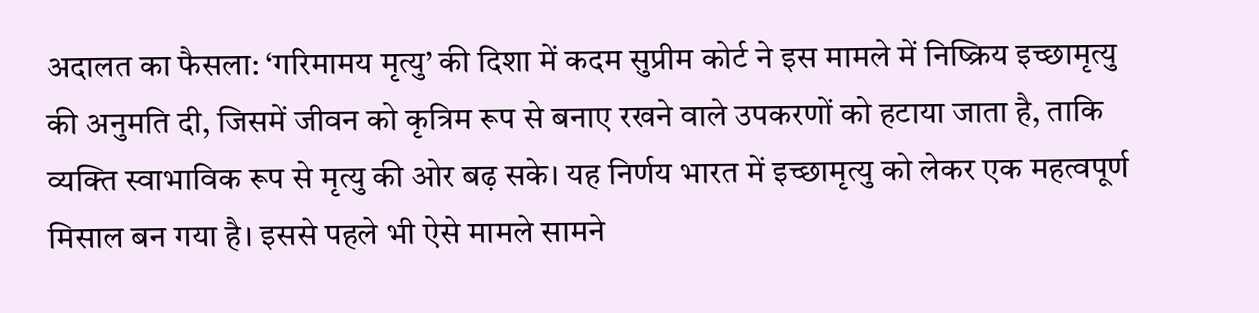अदालत का फैसला: ‘गरिमामय मृत्यु’ की दिशा में कदम सुप्रीम कोर्ट ने इस मामले में निष्क्रिय इच्छामृत्यु की अनुमति दी, जिसमें जीवन को कृत्रिम रूप से बनाए रखने वाले उपकरणों को हटाया जाता है, ताकि व्यक्ति स्वाभाविक रूप से मृत्यु की ओर बढ़ सके। यह निर्णय भारत में इच्छामृत्यु को लेकर एक महत्वपूर्ण मिसाल बन गया है। इससे पहले भी ऐसे मामले सामने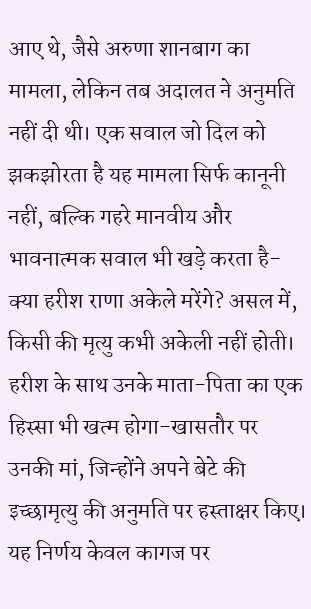आए थे, जैसे अरुणा शानबाग का मामला, लेकिन तब अदालत ने अनुमति नहीं दी थी। एक सवाल जो दिल को झकझोरता है यह मामला सिर्फ कानूनी नहीं, बल्कि गहरे मानवीय और भावनात्मक सवाल भी खड़े करता है- क्या हरीश राणा अकेले मरेंगे? असल में, किसी की मृत्यु कभी अकेली नहीं होती। हरीश के साथ उनके माता-पिता का एक हिस्सा भी खत्म होगा-खासतौर पर उनकी मां, जिन्होंने अपने बेटे की इच्छामृत्यु की अनुमति पर हस्ताक्षर किए। यह निर्णय केवल कागज पर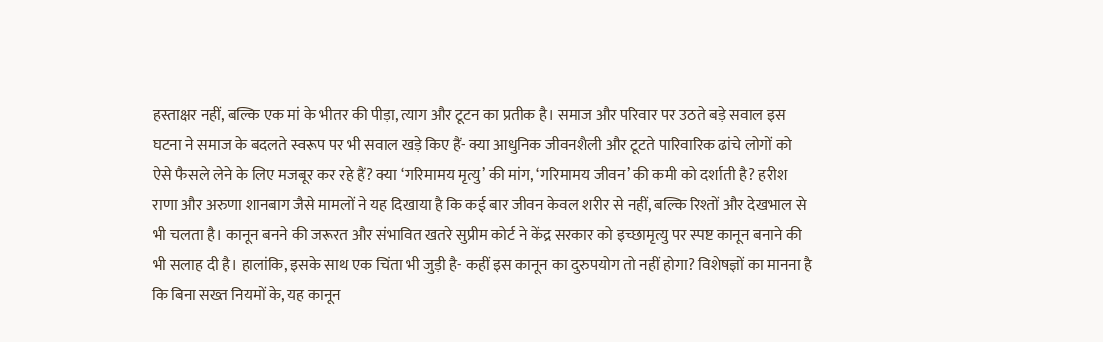हस्ताक्षर नहीं, बल्कि एक मां के भीतर की पीड़ा, त्याग और टूटन का प्रतीक है। समाज और परिवार पर उठते बड़े सवाल इस घटना ने समाज के बदलते स्वरूप पर भी सवाल खड़े किए हैं- क्या आधुनिक जीवनशैली और टूटते पारिवारिक ढांचे लोगों को ऐसे फैसले लेने के लिए मजबूर कर रहे हैं? क्या ‘गरिमामय मृत्यु’ की मांग, ‘गरिमामय जीवन’ की कमी को दर्शाती है? हरीश राणा और अरुणा शानबाग जैसे मामलों ने यह दिखाया है कि कई बार जीवन केवल शरीर से नहीं, बल्कि रिश्तों और देखभाल से भी चलता है। कानून बनने की जरूरत और संभावित खतरे सुप्रीम कोर्ट ने केंद्र सरकार को इच्छामृत्यु पर स्पष्ट कानून बनाने की भी सलाह दी है। हालांकि, इसके साथ एक चिंता भी जुड़ी है- कहीं इस कानून का दुरुपयोग तो नहीं होगा? विशेषज्ञों का मानना है कि बिना सख्त नियमों के, यह कानून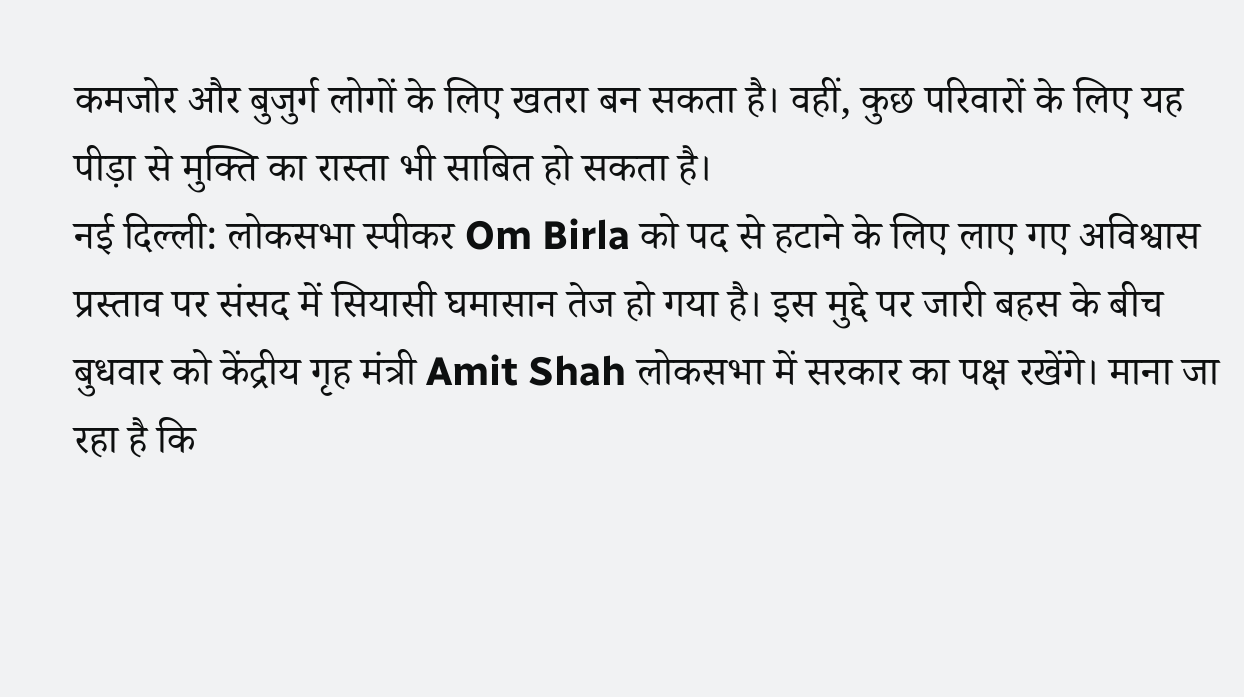कमजोर और बुजुर्ग लोगों के लिए खतरा बन सकता है। वहीं, कुछ परिवारों के लिए यह पीड़ा से मुक्ति का रास्ता भी साबित हो सकता है।
नई दिल्ली: लोकसभा स्पीकर Om Birla को पद से हटाने के लिए लाए गए अविश्वास प्रस्ताव पर संसद में सियासी घमासान तेज हो गया है। इस मुद्दे पर जारी बहस के बीच बुधवार को केंद्रीय गृह मंत्री Amit Shah लोकसभा में सरकार का पक्ष रखेंगे। माना जा रहा है कि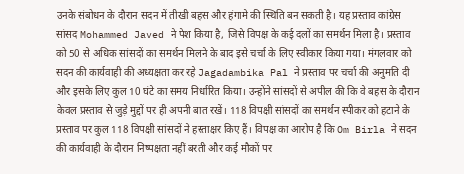उनके संबोधन के दौरान सदन में तीखी बहस और हंगामे की स्थिति बन सकती है। यह प्रस्ताव कांग्रेस सांसद Mohammed Javed ने पेश किया है, जिसे विपक्ष के कई दलों का समर्थन मिला है। प्रस्ताव को 50 से अधिक सांसदों का समर्थन मिलने के बाद इसे चर्चा के लिए स्वीकार किया गया। मंगलवार को सदन की कार्यवाही की अध्यक्षता कर रहे Jagadambika Pal ने प्रस्ताव पर चर्चा की अनुमति दी और इसके लिए कुल 10 घंटे का समय निर्धारित किया। उन्होंने सांसदों से अपील की कि वे बहस के दौरान केवल प्रस्ताव से जुड़े मुद्दों पर ही अपनी बात रखें। 118 विपक्षी सांसदों का समर्थन स्पीकर को हटाने के प्रस्ताव पर कुल 118 विपक्षी सांसदों ने हस्ताक्षर किए हैं। विपक्ष का आरोप है कि Om Birla ने सदन की कार्यवाही के दौरान निष्पक्षता नहीं बरती और कई मौकों पर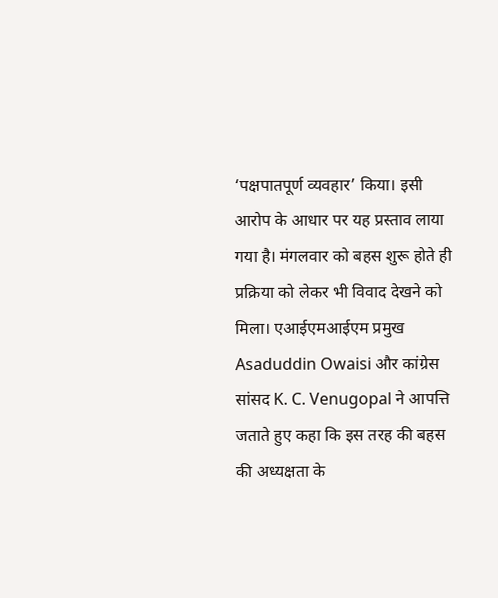‘पक्षपातपूर्ण व्यवहार’ किया। इसी आरोप के आधार पर यह प्रस्ताव लाया गया है। मंगलवार को बहस शुरू होते ही प्रक्रिया को लेकर भी विवाद देखने को मिला। एआईएमआईएम प्रमुख Asaduddin Owaisi और कांग्रेस सांसद K. C. Venugopal ने आपत्ति जताते हुए कहा कि इस तरह की बहस की अध्यक्षता के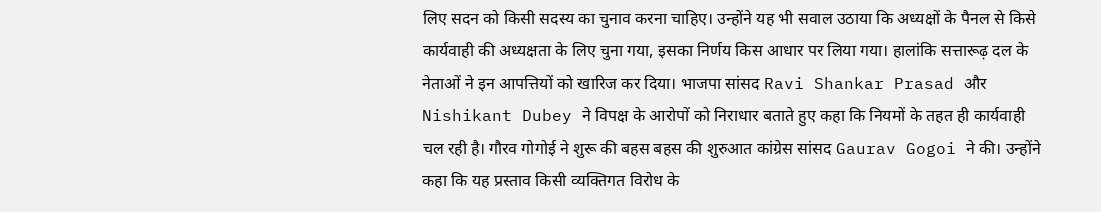लिए सदन को किसी सदस्य का चुनाव करना चाहिए। उन्होंने यह भी सवाल उठाया कि अध्यक्षों के पैनल से किसे कार्यवाही की अध्यक्षता के लिए चुना गया, इसका निर्णय किस आधार पर लिया गया। हालांकि सत्तारूढ़ दल के नेताओं ने इन आपत्तियों को खारिज कर दिया। भाजपा सांसद Ravi Shankar Prasad और Nishikant Dubey ने विपक्ष के आरोपों को निराधार बताते हुए कहा कि नियमों के तहत ही कार्यवाही चल रही है। गौरव गोगोई ने शुरू की बहस बहस की शुरुआत कांग्रेस सांसद Gaurav Gogoi ने की। उन्होंने कहा कि यह प्रस्ताव किसी व्यक्तिगत विरोध के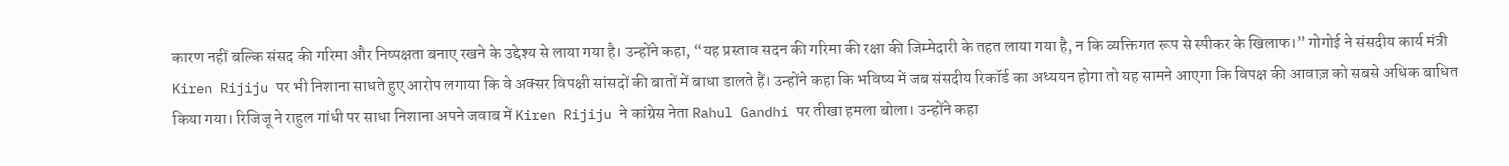कारण नहीं बल्कि संसद की गरिमा और निष्पक्षता बनाए रखने के उद्देश्य से लाया गया है। उन्होंने कहा, “यह प्रस्ताव सदन की गरिमा की रक्षा की जिम्मेदारी के तहत लाया गया है, न कि व्यक्तिगत रूप से स्पीकर के खिलाफ।” गोगोई ने संसदीय कार्य मंत्री Kiren Rijiju पर भी निशाना साधते हुए आरोप लगाया कि वे अक्सर विपक्षी सांसदों की बातों में बाधा डालते हैं। उन्होंने कहा कि भविष्य में जब संसदीय रिकॉर्ड का अध्ययन होगा तो यह सामने आएगा कि विपक्ष की आवाज़ को सबसे अधिक बाधित किया गया। रिजिजू ने राहुल गांधी पर साधा निशाना अपने जवाब में Kiren Rijiju ने कांग्रेस नेता Rahul Gandhi पर तीखा हमला बोला। उन्होंने कहा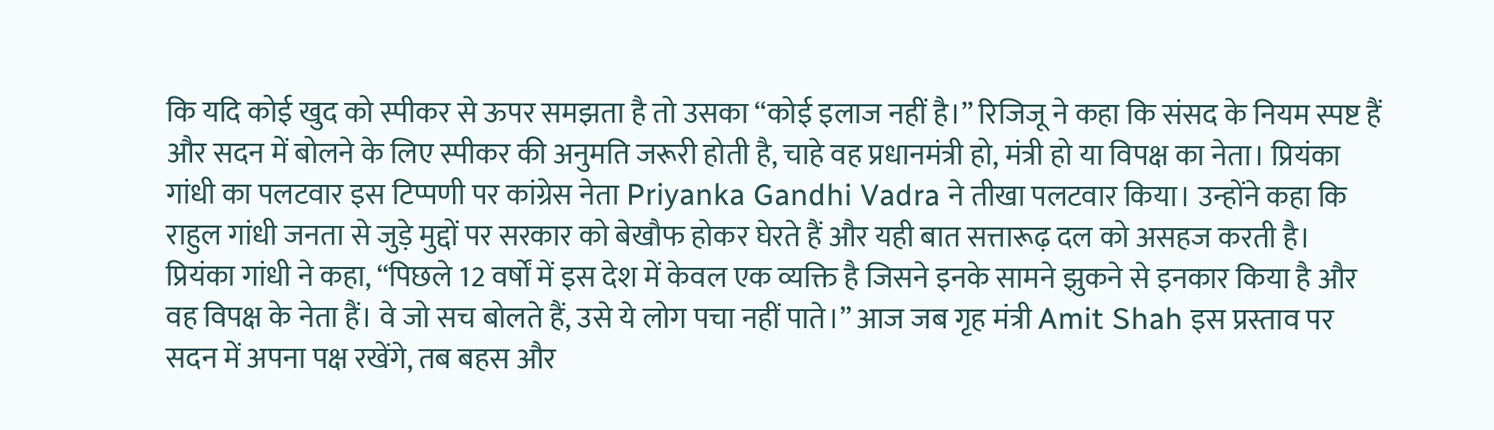कि यदि कोई खुद को स्पीकर से ऊपर समझता है तो उसका “कोई इलाज नहीं है।” रिजिजू ने कहा कि संसद के नियम स्पष्ट हैं और सदन में बोलने के लिए स्पीकर की अनुमति जरूरी होती है, चाहे वह प्रधानमंत्री हो, मंत्री हो या विपक्ष का नेता। प्रियंका गांधी का पलटवार इस टिप्पणी पर कांग्रेस नेता Priyanka Gandhi Vadra ने तीखा पलटवार किया। उन्होंने कहा कि राहुल गांधी जनता से जुड़े मुद्दों पर सरकार को बेखौफ होकर घेरते हैं और यही बात सत्तारूढ़ दल को असहज करती है। प्रियंका गांधी ने कहा, “पिछले 12 वर्षों में इस देश में केवल एक व्यक्ति है जिसने इनके सामने झुकने से इनकार किया है और वह विपक्ष के नेता हैं। वे जो सच बोलते हैं, उसे ये लोग पचा नहीं पाते।” आज जब गृह मंत्री Amit Shah इस प्रस्ताव पर सदन में अपना पक्ष रखेंगे, तब बहस और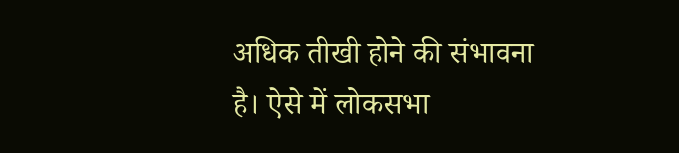अधिक तीखी होने की संभावना है। ऐसे में लोकसभा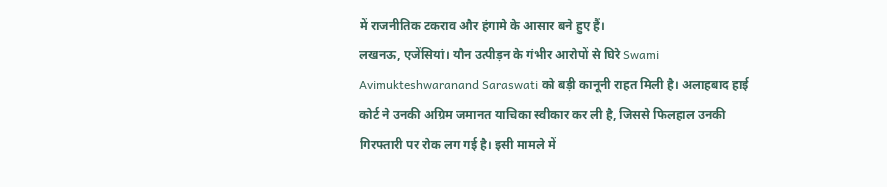में राजनीतिक टकराव और हंगामे के आसार बने हुए हैं।
लखनऊ, एजेंसियां। यौन उत्पीड़न के गंभीर आरोपों से घिरे Swami Avimukteshwaranand Saraswati को बड़ी कानूनी राहत मिली है। अलाहबाद हाई कोर्ट ने उनकी अग्रिम जमानत याचिका स्वीकार कर ली है, जिससे फिलहाल उनकी गिरफ्तारी पर रोक लग गई है। इसी मामले में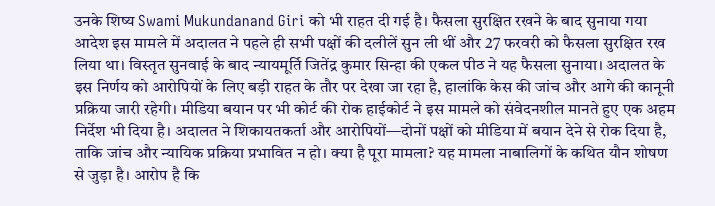उनके शिष्य Swami Mukundanand Giri को भी राहत दी गई है। फैसला सुरक्षित रखने के बाद सुनाया गया आदेश इस मामले में अदालत ने पहले ही सभी पक्षों की दलीलें सुन ली थीं और 27 फरवरी को फैसला सुरक्षित रख लिया था। विस्तृत सुनवाई के बाद न्यायमूर्ति जितेंद्र कुमार सिन्हा की एकल पीठ ने यह फैसला सुनाया। अदालत के इस निर्णय को आरोपियों के लिए बड़ी राहत के तौर पर देखा जा रहा है, हालांकि केस की जांच और आगे की कानूनी प्रक्रिया जारी रहेगी। मीडिया बयान पर भी कोर्ट की रोक हाईकोर्ट ने इस मामले को संवेदनशील मानते हुए एक अहम निर्देश भी दिया है। अदालत ने शिकायतकर्ता और आरोपियों—दोनों पक्षों को मीडिया में बयान देने से रोक दिया है, ताकि जांच और न्यायिक प्रक्रिया प्रभावित न हो। क्या है पूरा मामला? यह मामला नाबालिगों के कथित यौन शोषण से जुड़ा है। आरोप है कि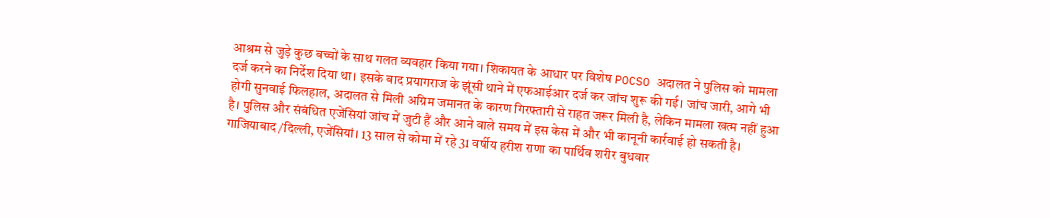आश्रम से जुड़े कुछ बच्चों के साथ गलत व्यवहार किया गया। शिकायत के आधार पर विशेष POCSO अदालत ने पुलिस को मामला दर्ज करने का निर्देश दिया था। इसके बाद प्रयागराज के झूंसी थाने में एफआईआर दर्ज कर जांच शुरू की गई। जांच जारी, आगे भी होगी सुनवाई फिलहाल, अदालत से मिली अग्रिम जमानत के कारण गिरफ्तारी से राहत जरूर मिली है, लेकिन मामला खत्म नहीं हुआ है। पुलिस और संबंधित एजेंसियां जांच में जुटी हैं और आने वाले समय में इस केस में और भी कानूनी कार्रवाई हो सकती है।
गाजियाबाद/दिल्ली, एजेंसियां। 13 साल से कोमा में रहे 31 वर्षीय हरीश राणा का पार्थिव शरीर बुधवार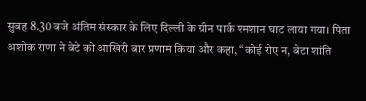सुबह 8.30 बजे अंतिम संस्कार के लिए दिल्ली के ग्रीन पार्क श्मशान घाट लाया गया। पिता अशोक राणा ने बेटे को आखिरी बार प्रणाम किया और कहा, “कोई रोए न, बेटा शांति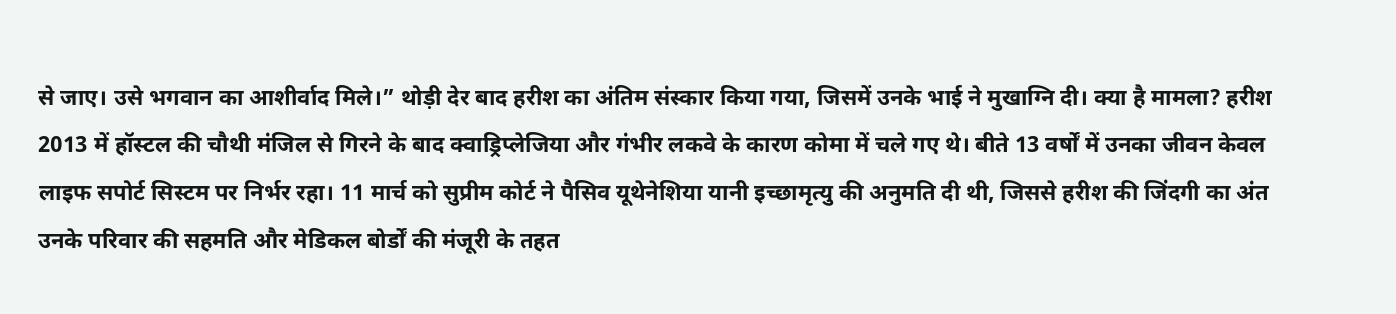से जाए। उसे भगवान का आशीर्वाद मिले।” थोड़ी देर बाद हरीश का अंतिम संस्कार किया गया, जिसमें उनके भाई ने मुखाग्नि दी। क्या है मामला? हरीश 2013 में हॉस्टल की चौथी मंजिल से गिरने के बाद क्वाड्रिप्लेजिया और गंभीर लकवे के कारण कोमा में चले गए थे। बीते 13 वर्षों में उनका जीवन केवल लाइफ सपोर्ट सिस्टम पर निर्भर रहा। 11 मार्च को सुप्रीम कोर्ट ने पैसिव यूथेनेशिया यानी इच्छामृत्यु की अनुमति दी थी, जिससे हरीश की जिंदगी का अंत उनके परिवार की सहमति और मेडिकल बोर्डों की मंजूरी के तहत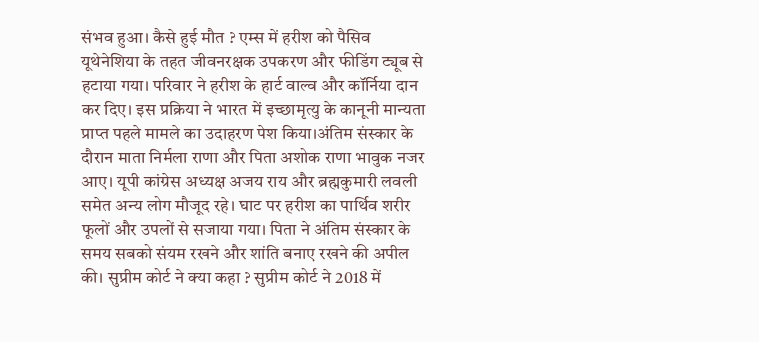संभव हुआ। कैसे हुई मौत ? एम्स में हरीश को पैसिव यूथेनेशिया के तहत जीवनरक्षक उपकरण और फीडिंग ट्यूब से हटाया गया। परिवार ने हरीश के हार्ट वाल्व और कॉर्निया दान कर दिए। इस प्रक्रिया ने भारत में इच्छामृत्यु के कानूनी मान्यता प्राप्त पहले मामले का उदाहरण पेश किया।अंतिम संस्कार के दौरान माता निर्मला राणा और पिता अशोक राणा भावुक नजर आए। यूपी कांग्रेस अध्यक्ष अजय राय और ब्रह्मकुमारी लवली समेत अन्य लोग मौजूद रहे। घाट पर हरीश का पार्थिव शरीर फूलों और उपलों से सजाया गया। पिता ने अंतिम संस्कार के समय सबको संयम रखने और शांति बनाए रखने की अपील की। सुप्रीम कोर्ट ने क्या कहा ? सुप्रीम कोर्ट ने 2018 में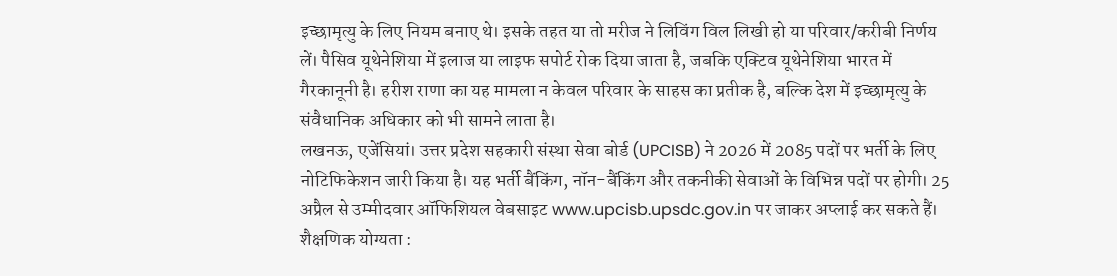इच्छामृत्यु के लिए नियम बनाए थे। इसके तहत या तो मरीज ने लिविंग विल लिखी हो या परिवार/करीबी निर्णय लें। पैसिव यूथेनेशिया में इलाज या लाइफ सपोर्ट रोक दिया जाता है, जबकि एक्टिव यूथेनेशिया भारत में गैरकानूनी है। हरीश राणा का यह मामला न केवल परिवार के साहस का प्रतीक है, बल्कि देश में इच्छामृत्यु के संवैधानिक अधिकार को भी सामने लाता है।
लखनऊ, एजेंसियां। उत्तर प्रदेश सहकारी संस्था सेवा बोर्ड (UPCISB) ने 2026 में 2085 पदों पर भर्ती के लिए नोटिफिकेशन जारी किया है। यह भर्ती बैंकिंग, नॉन-बैंकिंग और तकनीकी सेवाओं के विभिन्न पदों पर होगी। 25 अप्रैल से उम्मीदवार ऑफिशियल वेबसाइट www.upcisb.upsdc.gov.in पर जाकर अप्लाई कर सकते हैं। शैक्षणिक योग्यता :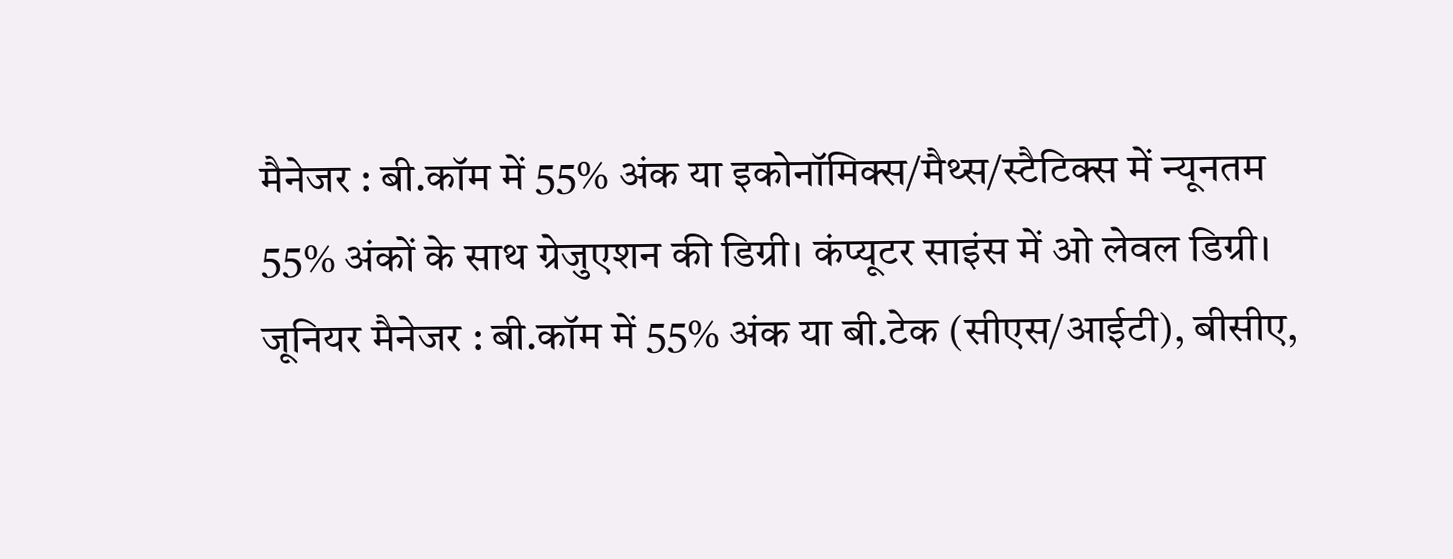मैनेजर : बी.कॉम में 55% अंक या इकोनॉमिक्स/मैथ्स/स्टैटिक्स में न्यूनतम 55% अंकों के साथ ग्रेजुएशन की डिग्री। कंप्यूटर साइंस में ओ लेवल डिग्री। जूनियर मैनेजर : बी.कॉम में 55% अंक या बी.टेक (सीएस/आईटी), बीसीए,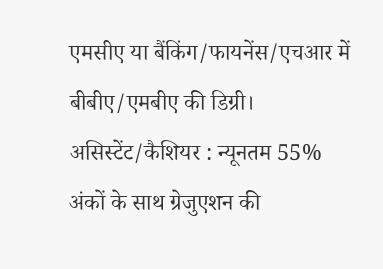एमसीए या बैंकिंग/फायनेंस/एचआर में बीबीए/एमबीए की डिग्री। असिस्टेंट/कैशियर : न्यूनतम 55% अंकों के साथ ग्रेजुएशन की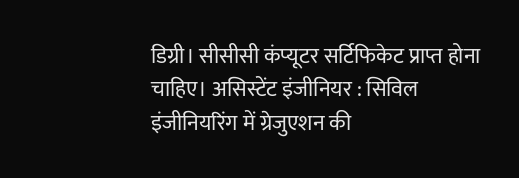डिग्री। सीसीसी कंप्यूटर सर्टिफिकेट प्राप्त होना चाहिए। असिस्टेंट इंजीनियर : सिविल इंजीनियरिंग में ग्रेजुएशन की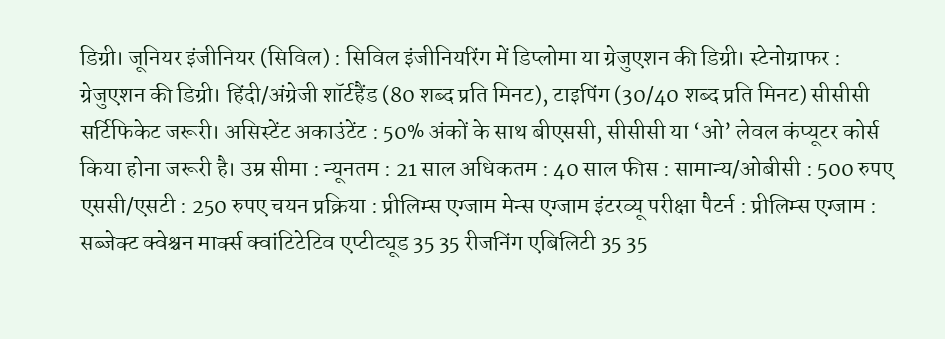डिग्री। जूनियर इंजीनियर (सिविल) : सिविल इंजीनियरिंग में डिप्लोमा या ग्रेजुएशन की डिग्री। स्टेनोग्राफर : ग्रेजुएशन की डिग्री। हिंदी/अंग्रेजी शॉर्टहैंड (80 शब्द प्रति मिनट), टाइपिंग (30/40 शब्द प्रति मिनट) सीसीसी सर्टिफिकेट जरूरी। असिस्टेंट अकाउंटेंट : 50% अंकों के साथ बीएससी, सीसीसी या ‘ओ’ लेवल कंप्यूटर कोर्स किया होना जरूरी है। उम्र सीमा : न्यूनतम : 21 साल अधिकतम : 40 साल फीस : सामान्य/ओबीसी : 500 रुपए एससी/एसटी : 250 रुपए चयन प्रक्रिया : प्रीलिम्स एग्जाम मेन्स एग्जाम इंटरव्यू परीक्षा पैटर्न : प्रीलिम्स एग्जाम : सब्जेक्ट क्वेश्चन मार्क्स क्वांटिटेटिव एप्टीट्यूड 35 35 रीजनिंग एबिलिटी 35 35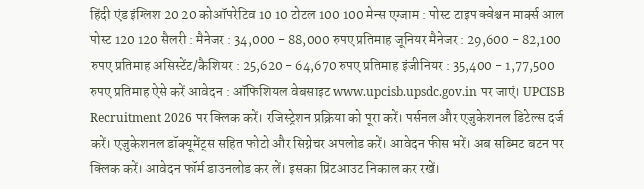हिंदी एंड इंग्लिश 20 20 कोऑपरेटिव 10 10 टोटल 100 100 मेन्स एग्जाम : पोस्ट टाइप क्वेश्चन मार्क्स आल पोस्ट 120 120 सैलरी : मैनेजर : 34,000 - 88,000 रुपए प्रतिमाह जूनियर मैनेजर : 29,600 - 82,100 रुपए प्रतिमाह असिस्टेंट/कैशियर : 25,620 - 64,670 रुपए प्रतिमाह इंजीनियर : 35,400 - 1,77,500 रुपए प्रतिमाह ऐसे करें आवेदन : ऑफिशियल वेबसाइट www.upcisb.upsdc.gov.in पर जाएं। UPCISB Recruitment 2026 पर क्लिक करें। रजिस्ट्रेशन प्रक्रिया को पूरा करें। पर्सनल और एजुकेशनल डिटेल्स दर्ज करें। एजुकेशनल डॉक्यूमेंट्स सहित फोटो और सिग्नेचर अपलोड करें। आवेदन फीस भरें। अब सब्मिट बटन पर क्लिक करें। आवेदन फॉर्म डाउनलोड कर लें। इसका प्रिंटआउट निकाल कर रखें।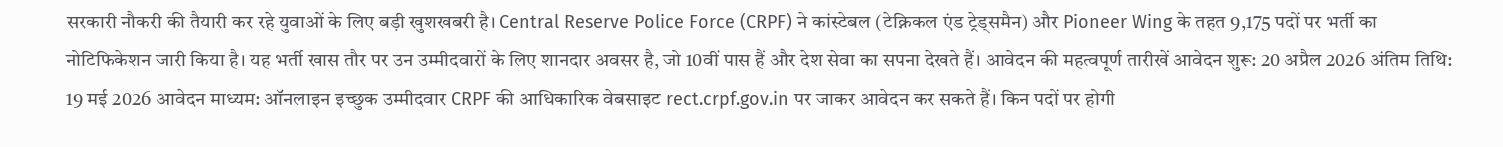सरकारी नौकरी की तैयारी कर रहे युवाओं के लिए बड़ी खुशखबरी है। Central Reserve Police Force (CRPF) ने कांस्टेबल (टेक्निकल एंड ट्रेड्समैन) और Pioneer Wing के तहत 9,175 पदों पर भर्ती का नोटिफिकेशन जारी किया है। यह भर्ती खास तौर पर उन उम्मीदवारों के लिए शानदार अवसर है, जो 10वीं पास हैं और देश सेवा का सपना देखते हैं। आवेदन की महत्वपूर्ण तारीखें आवेदन शुरू: 20 अप्रैल 2026 अंतिम तिथि: 19 मई 2026 आवेदन माध्यम: ऑनलाइन इच्छुक उम्मीदवार CRPF की आधिकारिक वेबसाइट rect.crpf.gov.in पर जाकर आवेदन कर सकते हैं। किन पदों पर होगी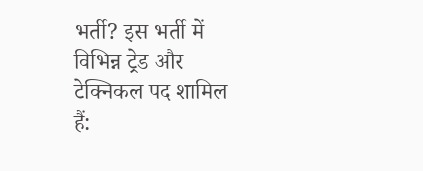भर्ती? इस भर्ती में विभिन्न ट्रेड और टेक्निकल पद शामिल हैं: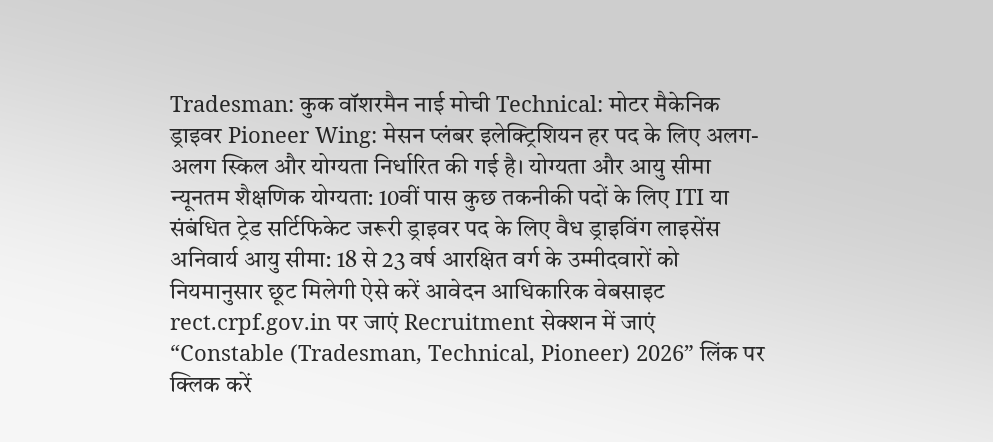Tradesman: कुक वॉशरमैन नाई मोची Technical: मोटर मैकेनिक ड्राइवर Pioneer Wing: मेसन प्लंबर इलेक्ट्रिशियन हर पद के लिए अलग-अलग स्किल और योग्यता निर्धारित की गई है। योग्यता और आयु सीमा न्यूनतम शैक्षणिक योग्यता: 10वीं पास कुछ तकनीकी पदों के लिए ITI या संबंधित ट्रेड सर्टिफिकेट जरूरी ड्राइवर पद के लिए वैध ड्राइविंग लाइसेंस अनिवार्य आयु सीमा: 18 से 23 वर्ष आरक्षित वर्ग के उम्मीदवारों को नियमानुसार छूट मिलेगी ऐसे करें आवेदन आधिकारिक वेबसाइट rect.crpf.gov.in पर जाएं Recruitment सेक्शन में जाएं “Constable (Tradesman, Technical, Pioneer) 2026” लिंक पर क्लिक करें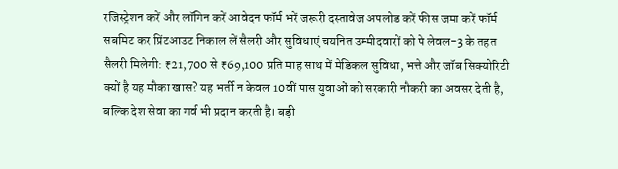रजिस्ट्रेशन करें और लॉगिन करें आवेदन फॉर्म भरें जरूरी दस्तावेज अपलोड करें फीस जमा करें फॉर्म सबमिट कर प्रिंटआउट निकाल लें सैलरी और सुविधाएं चयनित उम्मीदवारों को पे लेवल-3 के तहत सैलरी मिलेगी: ₹21,700 से ₹69,100 प्रति माह साथ में मेडिकल सुविधा, भत्ते और जॉब सिक्योरिटी क्यों है यह मौका खास? यह भर्ती न केवल 10वीं पास युवाओं को सरकारी नौकरी का अवसर देती है, बल्कि देश सेवा का गर्व भी प्रदान करती है। बड़ी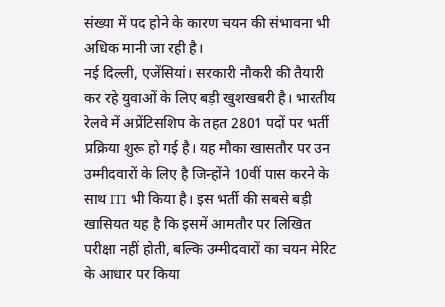संख्या में पद होने के कारण चयन की संभावना भी अधिक मानी जा रही है।
नई दिल्ली, एजेंसियां। सरकारी नौकरी की तैयारी कर रहे युवाओं के लिए बड़ी खुशखबरी है। भारतीय रेलवे में अप्रेंटिसशिप के तहत 2801 पदों पर भर्ती प्रक्रिया शुरू हो गई है। यह मौका खासतौर पर उन उम्मीदवारों के लिए है जिन्होंने 10वीं पास करने के साथ ITI भी किया है। इस भर्ती की सबसे बड़ी खासियत यह है कि इसमें आमतौर पर लिखित परीक्षा नहीं होती, बल्कि उम्मीदवारों का चयन मेरिट के आधार पर किया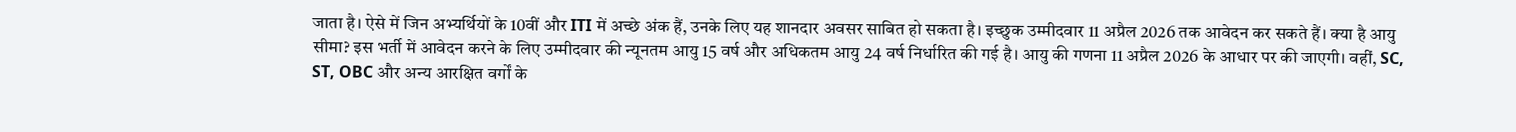जाता है। ऐसे में जिन अभ्यर्थियों के 10वीं और ITI में अच्छे अंक हैं, उनके लिए यह शानदार अवसर साबित हो सकता है। इच्छुक उम्मीदवार 11 अप्रैल 2026 तक आवेदन कर सकते हैं। क्या है आयु सीमा? इस भर्ती में आवेदन करने के लिए उम्मीदवार की न्यूनतम आयु 15 वर्ष और अधिकतम आयु 24 वर्ष निर्धारित की गई है। आयु की गणना 11 अप्रैल 2026 के आधार पर की जाएगी। वहीं, SC, ST, OBC और अन्य आरक्षित वर्गों के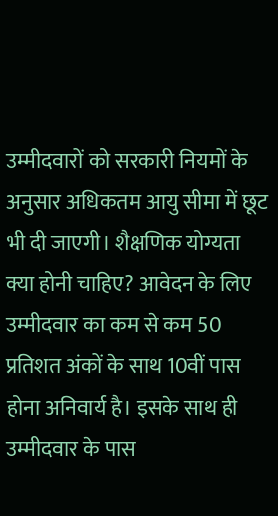उम्मीदवारों को सरकारी नियमों के अनुसार अधिकतम आयु सीमा में छूट भी दी जाएगी। शैक्षणिक योग्यता क्या होनी चाहिए? आवेदन के लिए उम्मीदवार का कम से कम 50 प्रतिशत अंकों के साथ 10वीं पास होना अनिवार्य है। इसके साथ ही उम्मीदवार के पास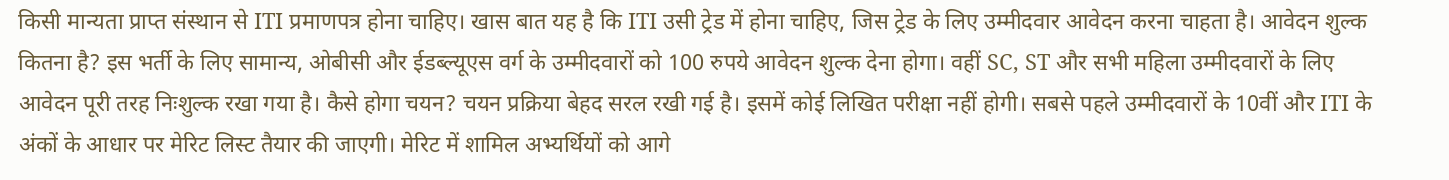किसी मान्यता प्राप्त संस्थान से ITI प्रमाणपत्र होना चाहिए। खास बात यह है कि ITI उसी ट्रेड में होना चाहिए, जिस ट्रेड के लिए उम्मीदवार आवेदन करना चाहता है। आवेदन शुल्क कितना है? इस भर्ती के लिए सामान्य, ओबीसी और ईडब्ल्यूएस वर्ग के उम्मीदवारों को 100 रुपये आवेदन शुल्क देना होगा। वहीं SC, ST और सभी महिला उम्मीदवारों के लिए आवेदन पूरी तरह निःशुल्क रखा गया है। कैसे होगा चयन? चयन प्रक्रिया बेहद सरल रखी गई है। इसमें कोई लिखित परीक्षा नहीं होगी। सबसे पहले उम्मीदवारों के 10वीं और ITI के अंकों के आधार पर मेरिट लिस्ट तैयार की जाएगी। मेरिट में शामिल अभ्यर्थियों को आगे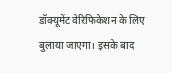डॉक्यूमेंट वेरिफिकेशन के लिए बुलाया जाएगा। इसके बाद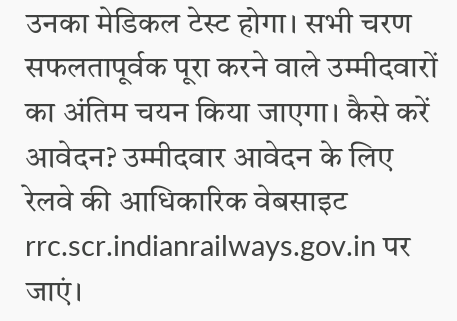उनका मेडिकल टेस्ट होगा। सभी चरण सफलतापूर्वक पूरा करने वाले उम्मीदवारों का अंतिम चयन किया जाएगा। कैसे करें आवेदन? उम्मीदवार आवेदन के लिए रेलवे की आधिकारिक वेबसाइट rrc.scr.indianrailways.gov.in पर जाएं।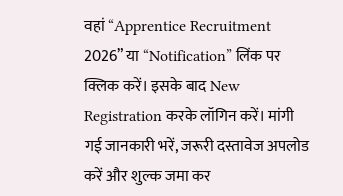वहां “Apprentice Recruitment 2026” या “Notification” लिंक पर क्लिक करें। इसके बाद New Registration करके लॉगिन करें। मांगी गई जानकारी भरें, जरूरी दस्तावेज अपलोड करें और शुल्क जमा कर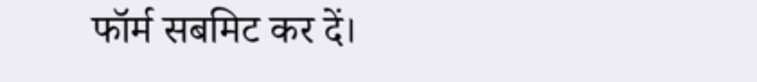फॉर्म सबमिट कर दें।